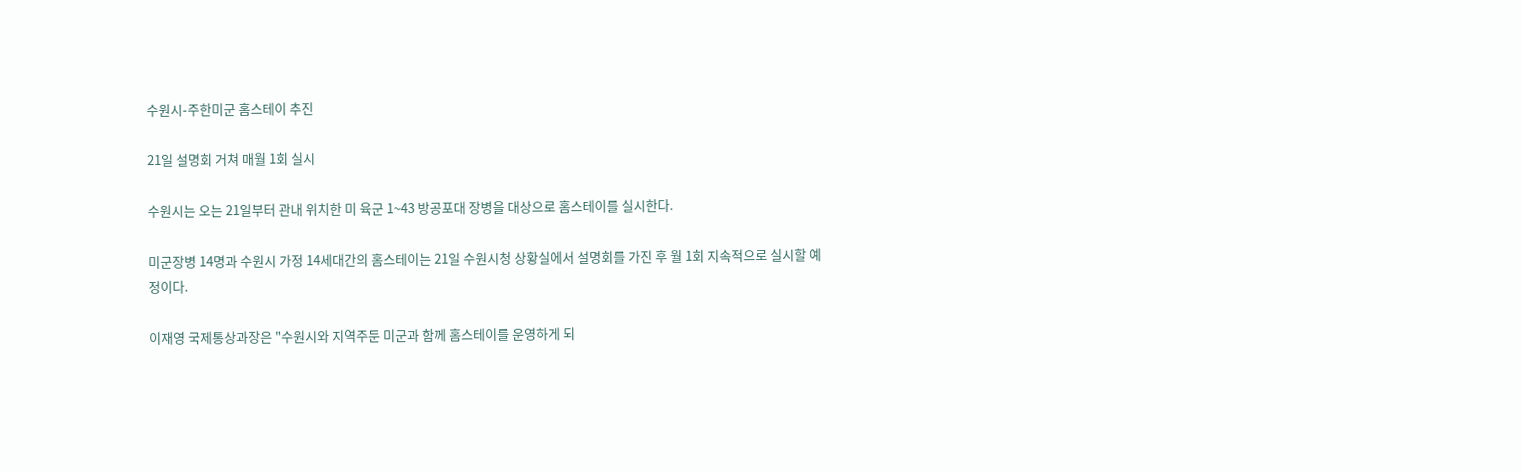수원시-주한미군 홈스테이 추진

21일 설명회 거쳐 매월 1회 실시

수원시는 오는 21일부터 관내 위치한 미 육군 1~43 방공포대 장병을 대상으로 홈스테이를 실시한다.

미군장병 14명과 수원시 가정 14세대간의 홈스테이는 21일 수원시청 상황실에서 설명회를 가진 후 월 1회 지속적으로 실시할 예정이다.

이재영 국제통상과장은 "수원시와 지역주둔 미군과 함께 홈스테이를 운영하게 되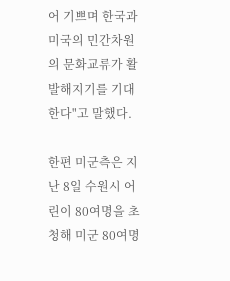어 기쁘며 한국과 미국의 민간차원의 문화교류가 활발해지기를 기대한다"고 말했다.

한편 미군측은 지난 8일 수원시 어린이 80여명을 초청해 미군 80여명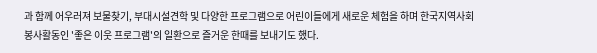과 함께 어우러져 보물찾기, 부대시설견학 및 다양한 프로그램으로 어린이들에게 새로운 체험을 하며 한국지역사회 봉사활동인 '좋은 이웃 프로그램'의 일환으로 즐거운 한때를 보내기도 했다.